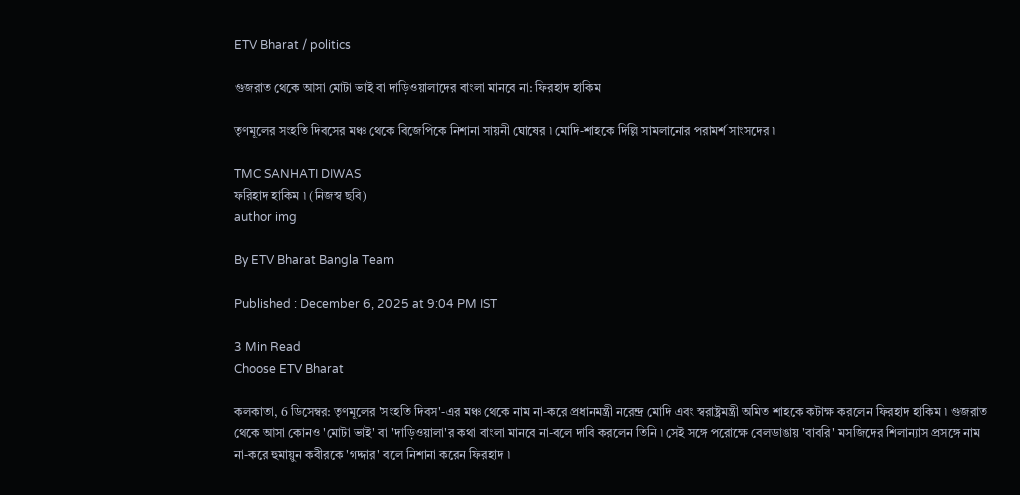ETV Bharat / politics

গুজরাত থেকে আসা মোটা ভাই বা দাড়িওয়ালাদের বাংলা মানবে না: ফিরহাদ হাকিম

তৃণমূলের সংহতি দিবসের মঞ্চ থেকে বিজেপিকে নিশানা সায়নী ঘোষের ৷ মোদি-শাহকে দিল্লি সামলানোর পরামর্শ সাংসদের ৷

TMC SANHATI DIWAS
ফরিহাদ হাকিম ৷ (নিজস্ব ছবি)
author img

By ETV Bharat Bangla Team

Published : December 6, 2025 at 9:04 PM IST

3 Min Read
Choose ETV Bharat

কলকাতা, 6 ডিসেম্বর: তৃণমূলের 'সংহতি দিবস'-এর মঞ্চ থেকে নাম না-করে প্রধানমন্ত্রী নরেন্দ্র মোদি এবং স্বরাষ্ট্রমন্ত্রী অমিত শাহকে কটাক্ষ করলেন ফিরহাদ হাকিম ৷ গুজরাত থেকে আসা কোনও 'মোটা ভাই' বা 'দাড়িওয়ালা'র কথা বাংলা মানবে না-বলে দাবি করলেন তিনি ৷ সেই সঙ্গে পরোক্ষে বেলডাঙায় 'বাবরি' মসজিদের শিলান্যাস প্রসঙ্গে নাম না-করে হুমায়ুন কবীরকে 'গদ্দার' বলে নিশানা করেন ফিরহাদ ৷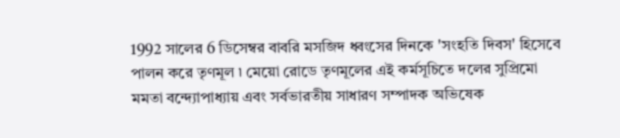1992 সালের 6 ডিসেম্বর বাবরি মসজিদ ধ্বংসের দিনকে 'সংহতি দিবস' হিসেবে পালন করে তৃণমূল ৷ মেয়ো রোডে তৃণমূলের এই কর্মসূচিতে দলের সুপ্রিমো মমতা বন্দ্যোপাধ্যায় এবং সর্বভারতীয় সাধারণ সম্পাদক অভিষেক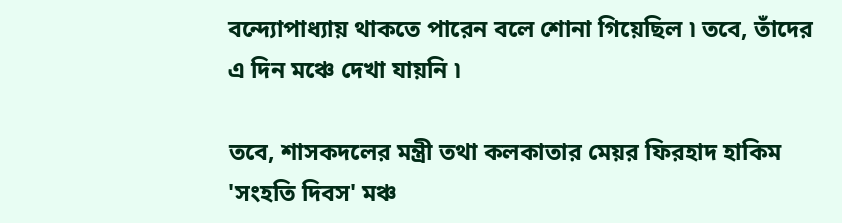বন্দ্যোপাধ্যায় থাকতে পারেন বলে শোনা গিয়েছিল ৷ তবে, তাঁদের এ দিন মঞ্চে দেখা যায়নি ৷

তবে, শাসকদলের মন্ত্রী তথা কলকাতার মেয়র ফিরহাদ হাকিম 'সংহতি দিবস' মঞ্চ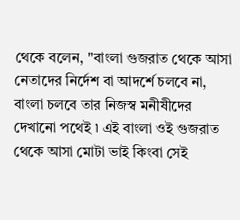থেকে বলেন, "বাংলা গুজরাত থেকে আসা নেতাদের নির্দেশ বা আদর্শে চলবে না, বাংলা চলবে তার নিজস্ব মনীষীদের দেখানো পথেই ৷ এই বাংলা ওই গুজরাত থেকে আসা মোটা ভাই কিংবা সেই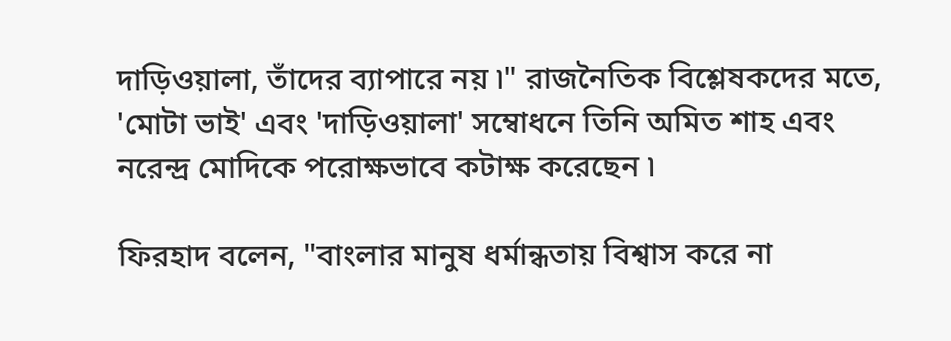দাড়িওয়ালা, তাঁদের ব্যাপারে নয় ৷" রাজনৈতিক বিশ্লেষকদের মতে, 'মোটা ভাই' এবং 'দাড়িওয়ালা' সম্বোধনে তিনি অমিত শাহ এবং নরেন্দ্র মোদিকে পরোক্ষভাবে কটাক্ষ করেছেন ৷

ফিরহাদ বলেন, "বাংলার মানুষ ধর্মান্ধতায় বিশ্বাস করে না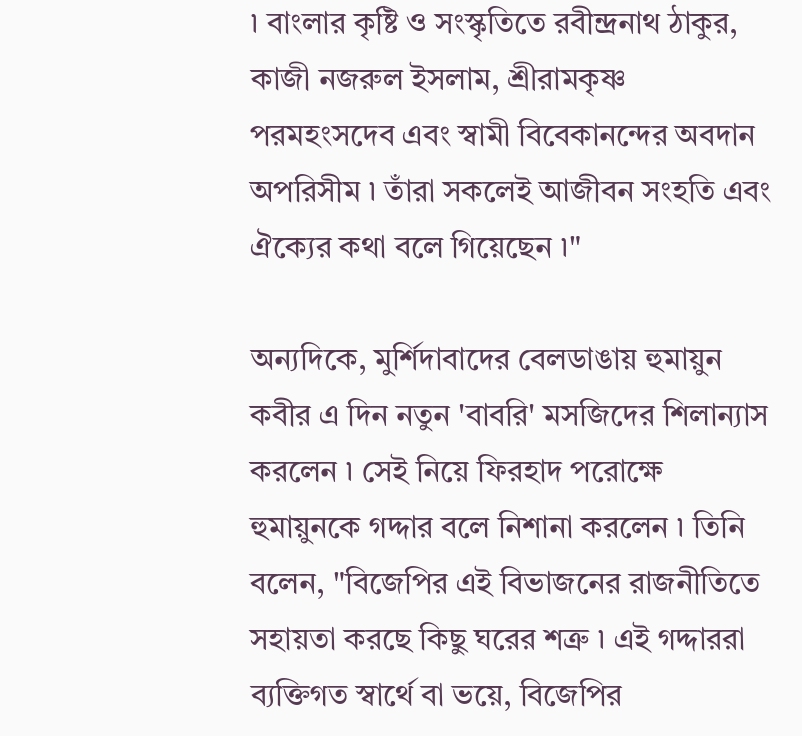৷ বাংলার কৃষ্টি ও সংস্কৃতিতে রবীন্দ্রনাথ ঠাকুর, কাজী নজরুল ইসলাম, শ্রীরামকৃষ্ণ পরমহংসদেব এবং স্বামী বিবেকানন্দের অবদান অপরিসীম ৷ তাঁরা সকলেই আজীবন সংহতি এবং ঐক্যের কথা বলে গিয়েছেন ৷"

অন্যদিকে, মুর্শিদাবাদের বেলডাঙায় হুমায়ুন কবীর এ দিন নতুন 'বাবরি' মসজিদের শিলান্যাস করলেন ৷ সেই নিয়ে ফিরহাদ পরোক্ষে হুমায়ুনকে গদ্দার বলে নিশানা করলেন ৷ তিনি বলেন, "বিজেপির এই বিভাজনের রাজনীতিতে সহায়তা করছে কিছু ঘরের শত্রু ৷ এই গদ্দাররা ব্যক্তিগত স্বার্থে বা ভয়ে, বিজেপির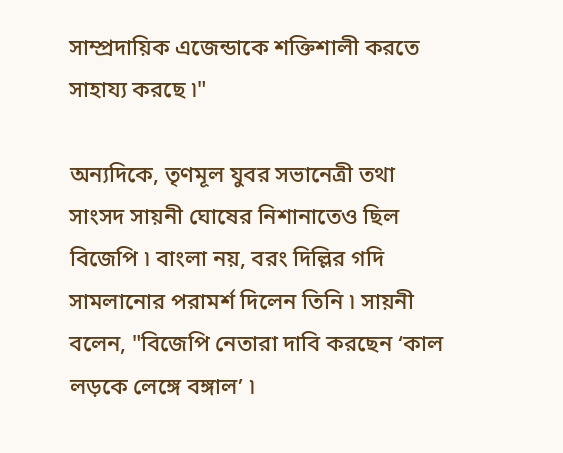সাম্প্রদায়িক এজেন্ডাকে শক্তিশালী করতে সাহায্য করছে ৷"

অন্যদিকে, তৃণমূল যুবর সভানেত্রী তথা সাংসদ সায়নী ঘোষের নিশানাতেও ছিল বিজেপি ৷ বাংলা নয়, বরং দিল্লির গদি সামলানোর পরামর্শ দিলেন তিনি ৷ সায়নী বলেন, "বিজেপি নেতারা দাবি করছেন ‘কাল লড়কে লেঙ্গে বঙ্গাল’ ৷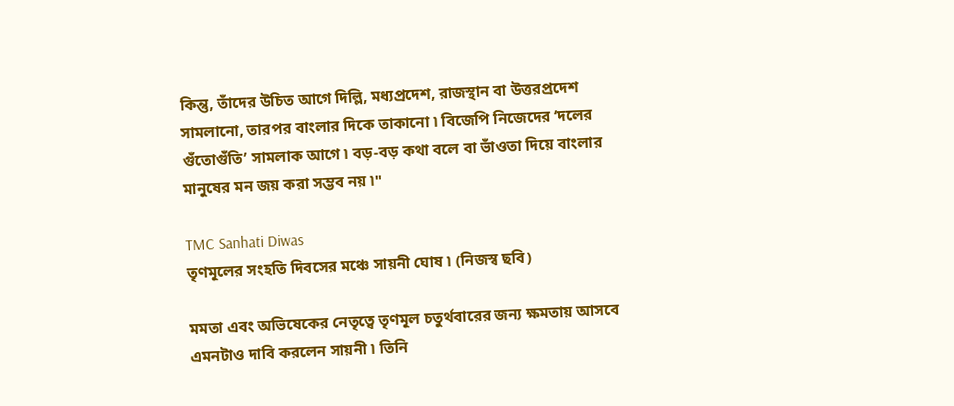কিন্তু, তাঁদের উচিত আগে দিল্লি, মধ্যপ্রদেশ, রাজস্থান বা উত্তরপ্রদেশ সামলানো, তারপর বাংলার দিকে তাকানো ৷ বিজেপি নিজেদের ‘দলের গুঁতোগুঁতি’ সামলাক আগে ৷ বড়-বড় কথা বলে বা ভাঁওতা দিয়ে বাংলার মানুষের মন জয় করা সম্ভব নয় ৷"

TMC Sanhati Diwas
তৃণমূলের সংহতি দিবসের মঞ্চে সায়নী ঘোষ ৷ (নিজস্ব ছবি)

মমতা এবং অভিষেকের নেতৃত্বে তৃণমূল চতুর্থবারের জন্য ক্ষমতায় আসবে এমনটাও দাবি করলেন সায়নী ৷ তিনি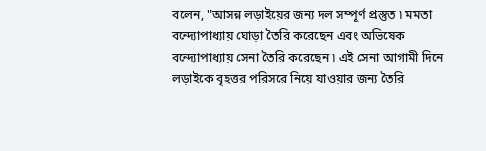বলেন, "আসন্ন লড়াইয়ের জন্য দল সম্পূর্ণ প্রস্তুত ৷ মমতা বন্দ্যোপাধ্যায় ঘোড়া তৈরি করেছেন এবং অভিষেক বন্দ্যোপাধ্যায় সেনা তৈরি করেছেন ৷ এই সেনা আগামী দিনে লড়াইকে বৃহত্তর পরিসরে নিয়ে যাওয়ার জন্য তৈরি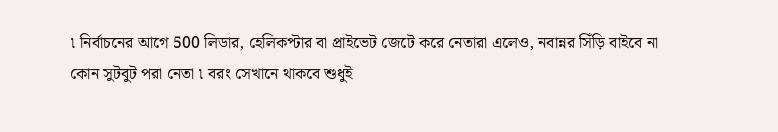৷ নির্বাচনের আগে 500 লিডার, হেলিকপ্টার বা প্রাইভেট জেটে করে নেতারা এলেও, নবান্নর সিঁড়ি বাইবে না কোন সুটবুট পরা নেতা ৷ বরং সেখানে থাকবে শুধুই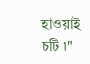হাওয়াই চটি ৷"